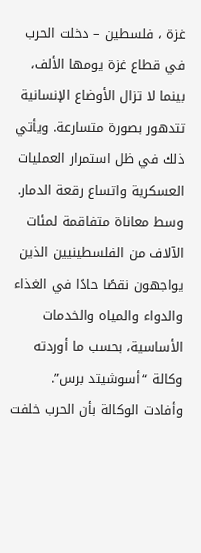غزة ، فلسطين – دخلت الحرب في قطاع غزة يومها الألف، بينما لا تزال الأوضاع الإنسانية تتدهور بصورة متسارعة. ويأتي ذلك في ظل استمرار العمليات العسكرية واتساع رقعة الدمار. وسط معاناة متفاقمة لمئات الآلاف من الفلسطينيين الذين يواجهون نقصًا حادًا في الغذاء والدواء والمياه والخدمات الأساسية، بحسب ما أوردته وكالة “أسوشيتد برس”.
وأفادت الوكالة بأن الحرب خلفت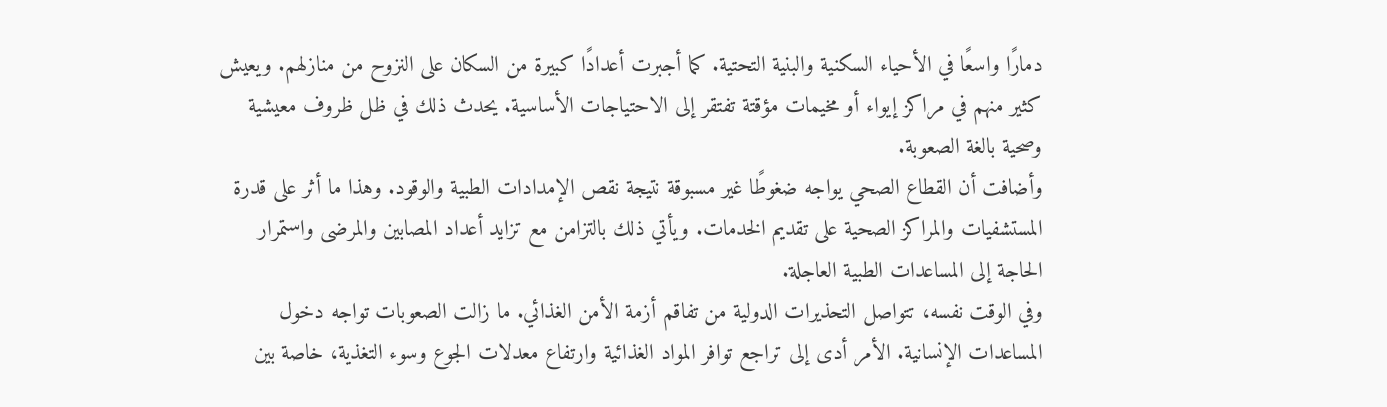دمارًا واسعًا في الأحياء السكنية والبنية التحتية. كما أجبرت أعدادًا كبيرة من السكان على النزوح من منازلهم. ويعيش كثير منهم في مراكز إيواء أو مخيمات مؤقتة تفتقر إلى الاحتياجات الأساسية. يحدث ذلك في ظل ظروف معيشية وصحية بالغة الصعوبة.
وأضافت أن القطاع الصحي يواجه ضغوطًا غير مسبوقة نتيجة نقص الإمدادات الطبية والوقود. وهذا ما أثر على قدرة المستشفيات والمراكز الصحية على تقديم الخدمات. ويأتي ذلك بالتزامن مع تزايد أعداد المصابين والمرضى واستمرار الحاجة إلى المساعدات الطبية العاجلة.
وفي الوقت نفسه، تتواصل التحذيرات الدولية من تفاقم أزمة الأمن الغذائي. ما زالت الصعوبات تواجه دخول المساعدات الإنسانية. الأمر أدى إلى تراجع توافر المواد الغذائية وارتفاع معدلات الجوع وسوء التغذية، خاصة بين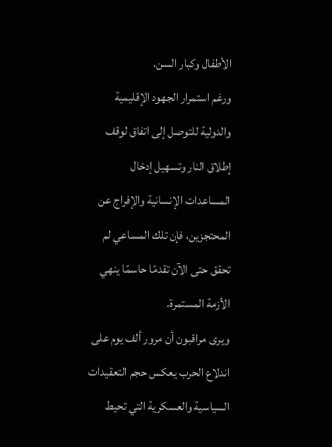الأطفال وكبار السن.
ورغم استمرار الجهود الإقليمية والدولية للتوصل إلى اتفاق لوقف إطلاق النار وتسهيل إدخال المساعدات الإنسانية والإفراج عن المحتجزين، فإن تلك المساعي لم تحقق حتى الآن تقدمًا حاسمًا ينهي الأزمة المستمرة.
ويرى مراقبون أن مرور ألف يوم على اندلاع الحرب يعكس حجم التعقيدات السياسية والعسكرية التي تحيط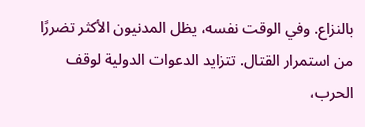بالنزاع. وفي الوقت نفسه، يظل المدنيون الأكثر تضررًا من استمرار القتال. تتزايد الدعوات الدولية لوقف الحرب،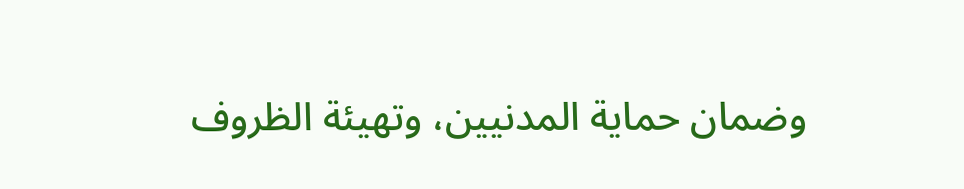وضمان حماية المدنيين، وتهيئة الظروف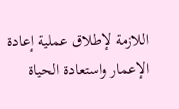اللازمة لإطلاق عملية إعادة الإعمار واستعادة الحياة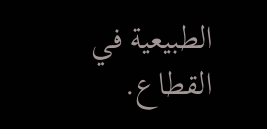الطبيعية في القطاع.